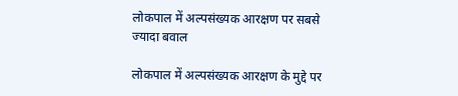लोकपाल में अल्पसंख्यक आरक्षण पर सबसे ज्यादा बवाल

लोकपाल में अल्पसंख्यक आरक्षण के मुद्दे पर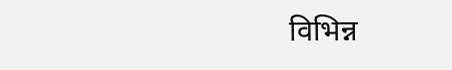विभिन्न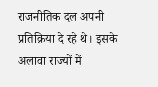राजनीतिक दल अपनी प्रतिक्रिया दे रहे थे। इसके अलावा राज्यों में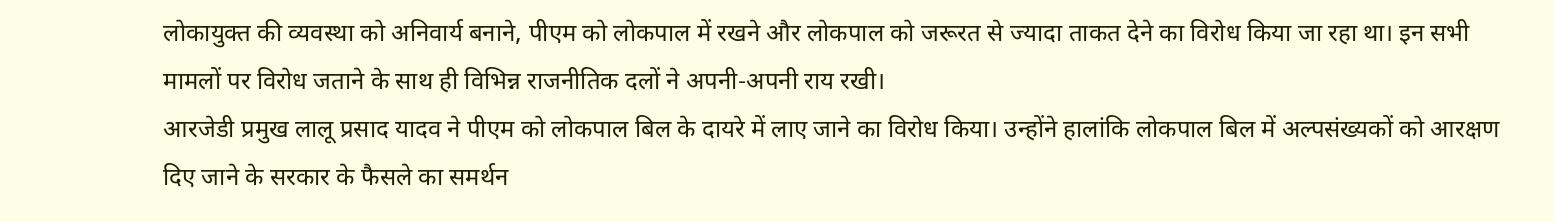लोकायुक्त की व्यवस्था को अनिवार्य बनाने, पीएम को लोकपाल में रखने और लोकपाल को जरूरत से ज्यादा ताकत देने का विरोध किया जा रहा था। इन सभी मामलों पर विरोध जताने के साथ ही विभिन्न राजनीतिक दलों ने अपनी-अपनी राय रखी।
आरजेडी प्रमुख लालू प्रसाद यादव ने पीएम को लोकपाल बिल के दायरे में लाए जाने का विरोध किया। उन्होंने हालांकि लोकपाल बिल में अल्पसंख्यकों को आरक्षण दिए जाने के सरकार के फैसले का समर्थन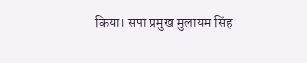किया। सपा प्रमुख मुलायम सिंह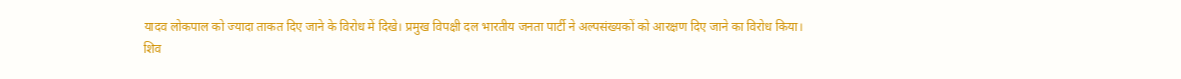यादव लोकपाल को ज्यादा ताकत दिए जाने के विरोध में दिखे। प्रमुख विपक्षी दल भारतीय जनता पार्टी ने अल्पसंख्यकों को आरक्षण दिए जाने का विरोध किया।
शिव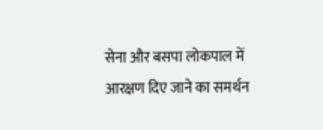सेना और बसपा लोकपाल में आरक्षण दिए जाने का समर्थन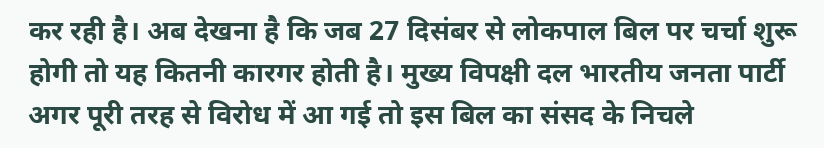कर रही है। अब देखना है कि जब 27 दिसंबर से लोकपाल बिल पर चर्चा शुरू होगी तो यह कितनी कारगर होती है। मुख्य विपक्षी दल भारतीय जनता पार्टी अगर पूरी तरह से विरोध में आ गई तो इस बिल का संसद के निचले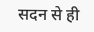सदन से ही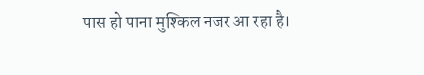पास हो पाना मुश्किल नजर आ रहा है।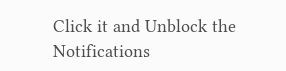Click it and Unblock the Notifications